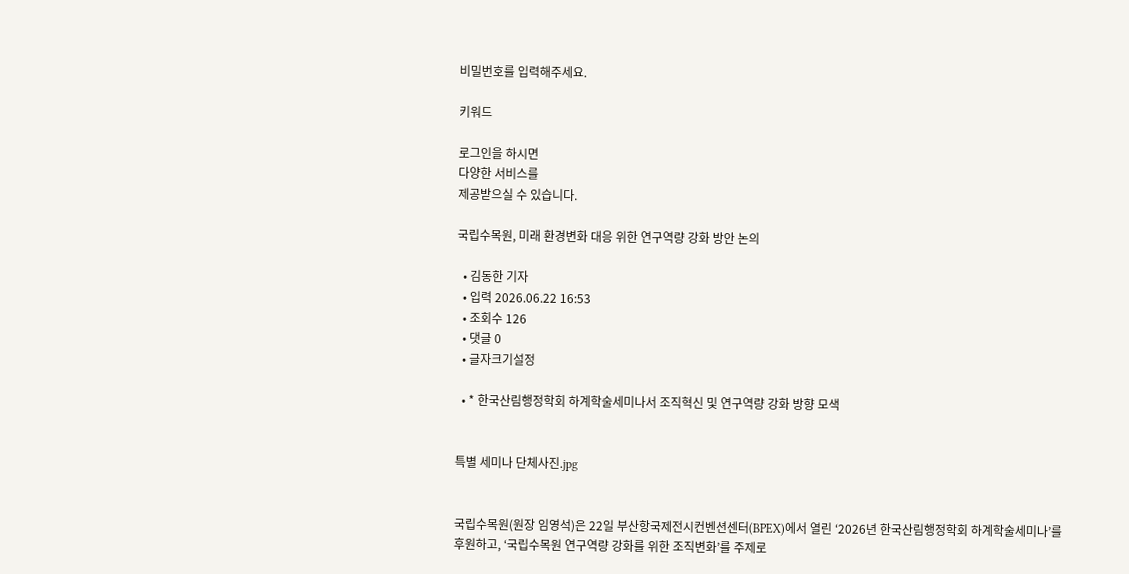비밀번호를 입력해주세요.

키워드

로그인을 하시면
다양한 서비스를
제공받으실 수 있습니다.

국립수목원, 미래 환경변화 대응 위한 연구역량 강화 방안 논의

  • 김동한 기자
  • 입력 2026.06.22 16:53
  • 조회수 126
  • 댓글 0
  • 글자크기설정

  • * 한국산림행정학회 하계학술세미나서 조직혁신 및 연구역량 강화 방향 모색


특별 세미나 단체사진.jpg


국립수목원(원장 임영석)은 22일 부산항국제전시컨벤션센터(BPEX)에서 열린 ‘2026년 한국산림행정학회 하계학술세미나’를 후원하고, ‘국립수목원 연구역량 강화를 위한 조직변화’를 주제로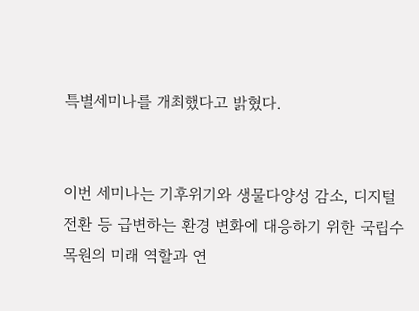특별세미나를 개최했다고 밝혔다.


이번 세미나는 기후위기와 생물다양성 감소, 디지털 전환 등 급변하는 환경 변화에 대응하기 위한 국립수목원의 미래 역할과 연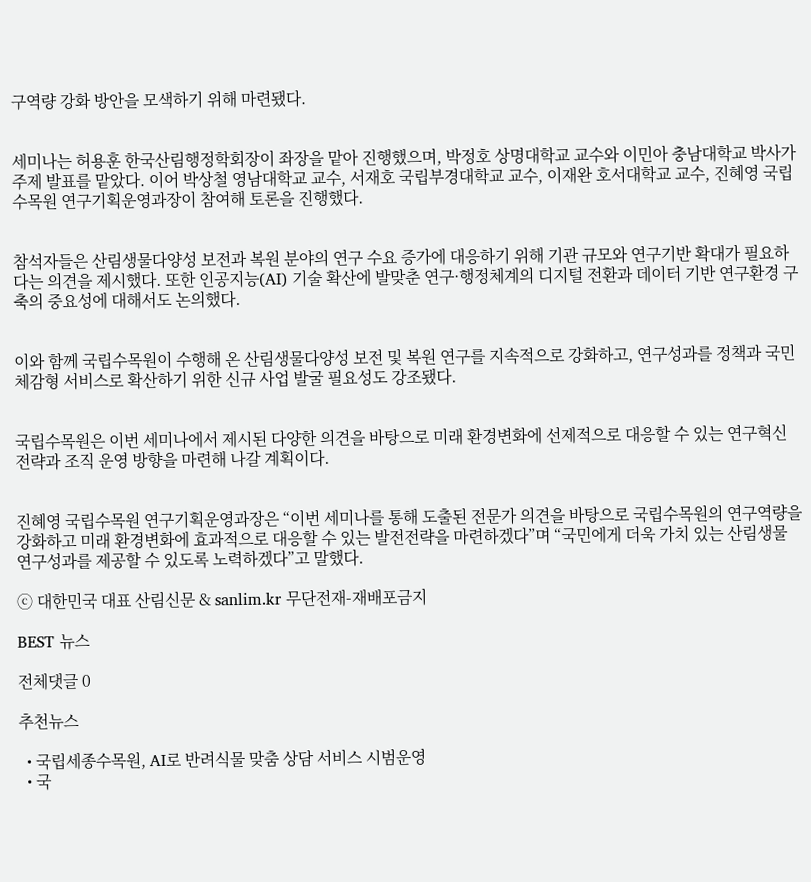구역량 강화 방안을 모색하기 위해 마련됐다.


세미나는 허용훈 한국산림행정학회장이 좌장을 맡아 진행했으며, 박정호 상명대학교 교수와 이민아 충남대학교 박사가 주제 발표를 맡았다. 이어 박상철 영남대학교 교수, 서재호 국립부경대학교 교수, 이재완 호서대학교 교수, 진혜영 국립수목원 연구기획운영과장이 참여해 토론을 진행했다.


참석자들은 산림생물다양성 보전과 복원 분야의 연구 수요 증가에 대응하기 위해 기관 규모와 연구기반 확대가 필요하다는 의견을 제시했다. 또한 인공지능(AI) 기술 확산에 발맞춘 연구·행정체계의 디지털 전환과 데이터 기반 연구환경 구축의 중요성에 대해서도 논의했다.


이와 함께 국립수목원이 수행해 온 산림생물다양성 보전 및 복원 연구를 지속적으로 강화하고, 연구성과를 정책과 국민 체감형 서비스로 확산하기 위한 신규 사업 발굴 필요성도 강조됐다.


국립수목원은 이번 세미나에서 제시된 다양한 의견을 바탕으로 미래 환경변화에 선제적으로 대응할 수 있는 연구혁신 전략과 조직 운영 방향을 마련해 나갈 계획이다.


진혜영 국립수목원 연구기획운영과장은 “이번 세미나를 통해 도출된 전문가 의견을 바탕으로 국립수목원의 연구역량을 강화하고 미래 환경변화에 효과적으로 대응할 수 있는 발전전략을 마련하겠다”며 “국민에게 더욱 가치 있는 산림생물 연구성과를 제공할 수 있도록 노력하겠다”고 말했다.

ⓒ 대한민국 대표 산림신문 & sanlim.kr 무단전재-재배포금지

BEST 뉴스

전체댓글 0

추천뉴스

  • 국립세종수목원, AI로 반려식물 맞춤 상담 서비스 시범운영
  • 국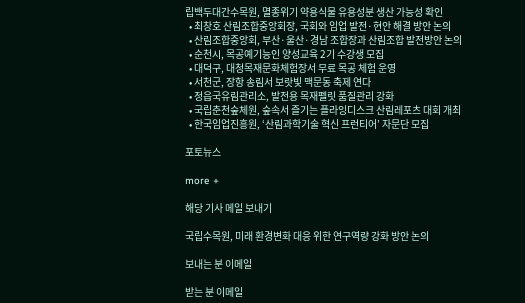립백두대간수목원, 멸종위기 약용식물 유용성분 생산 가능성 확인
  • 최창호 산림조합중앙회장, 국회와 임업 발전·현안 해결 방안 논의
  • 산림조합중앙회, 부산·울산·경남 조합장과 산림조합 발전방안 논의
  • 순천시, 목공예기능인 양성교육 2기 수강생 모집
  • 대덕구, 대청목재문화체험장서 무료 목공 체험 운영
  • 서천군, 장항 송림서 보랏빛 맥문동 축제 연다
  • 정읍국유림관리소, 발전용 목재펠릿 품질관리 강화
  • 국립춘천숲체원, 숲속서 즐기는 플라잉디스크 산림레포츠 대회 개최
  • 한국임업진흥원, ‘산림과학기술 혁신 프런티어’ 자문단 모집

포토뉴스

more +

해당 기사 메일 보내기

국립수목원, 미래 환경변화 대응 위한 연구역량 강화 방안 논의

보내는 분 이메일

받는 분 이메일